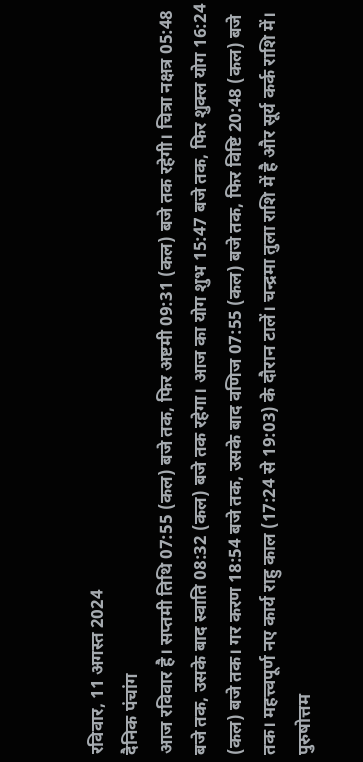रविवार, 11 अगस्त 2024
दैनिक पंचांग
आज रविवार है। सप्तमी तिथि 07:55 (कल) बजे तक, फिर अष्टमी 09:31 (कल) बजे तक रहेगी। चित्रा नक्षत्र 05:48 बजे तक, उसके बाद स्वाति 08:32 (कल) बजे तक रहेगा। आज का योग शुभ 15:47 बजे तक, फिर शुक्ल योग 16:24 (कल) बजे तक। गर करण 18:54 बजे तक, उसके बाद वणिज 07:55 (कल) बजे तक, फिर विष्टि 20:48 (कल) बजे तक। महत्त्वपूर्ण नए कार्य राहु काल (17:24 से 19:03) के दौरान टालें। चन्द्रमा तुला राशि में है और सूर्य कर्क राशि में।
पुरुषोत्तम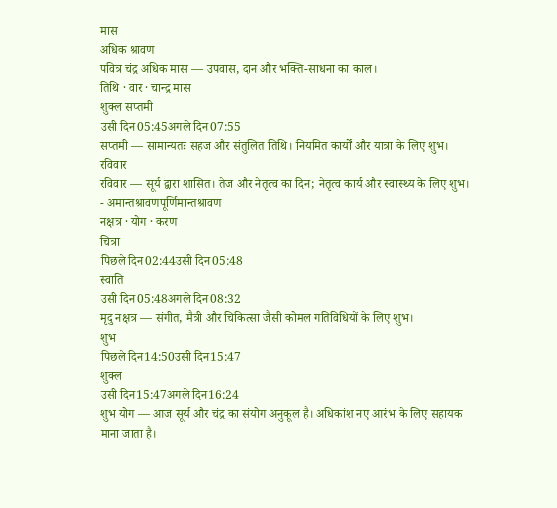मास
अधिक श्रावण
पवित्र चंद्र अधिक मास — उपवास, दान और भक्ति-साधना का काल।
तिथि · वार · चान्द्र मास
शुक्ल सप्तमी
उसी दिन05:45अगले दिन07:55
सप्तमी — सामान्यतः सहज और संतुलित तिथि। नियमित कार्यों और यात्रा के लिए शुभ।
रविवार
रविवार — सूर्य द्वारा शासित। तेज और नेतृत्व का दिन; नेतृत्व कार्य और स्वास्थ्य के लिए शुभ।
- अमान्तश्रावणपूर्णिमान्तश्रावण
नक्षत्र · योग · करण
चित्रा
पिछले दिन02:44उसी दिन05:48
स्वाति
उसी दिन05:48अगले दिन08:32
मृदु नक्षत्र — संगीत, मैत्री और चिकित्सा जैसी कोमल गतिविधियों के लिए शुभ।
शुभ
पिछले दिन14:50उसी दिन15:47
शुक्ल
उसी दिन15:47अगले दिन16:24
शुभ योग — आज सूर्य और चंद्र का संयोग अनुकूल है। अधिकांश नए आरंभ के लिए सहायक माना जाता है।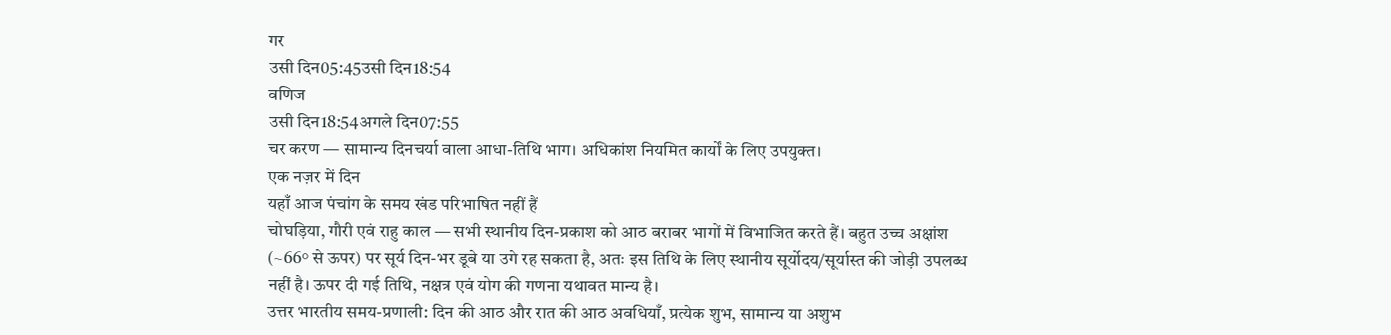गर
उसी दिन05:45उसी दिन18:54
वणिज
उसी दिन18:54अगले दिन07:55
चर करण — सामान्य दिनचर्या वाला आधा-तिथि भाग। अधिकांश नियमित कार्यों के लिए उपयुक्त।
एक नज़र में दिन
यहाँ आज पंचांग के समय खंड परिभाषित नहीं हैं
चोघड़िया, गौरी एवं राहु काल — सभी स्थानीय दिन-प्रकाश को आठ बराबर भागों में विभाजित करते हैं। बहुत उच्च अक्षांश (~66° से ऊपर) पर सूर्य दिन-भर डूबे या उगे रह सकता है, अतः इस तिथि के लिए स्थानीय सूर्योदय/सूर्यास्त की जोड़ी उपलब्ध नहीं है। ऊपर दी गई तिथि, नक्षत्र एवं योग की गणना यथावत मान्य है।
उत्तर भारतीय समय-प्रणाली: दिन की आठ और रात की आठ अवधियाँ, प्रत्येक शुभ, सामान्य या अशुभ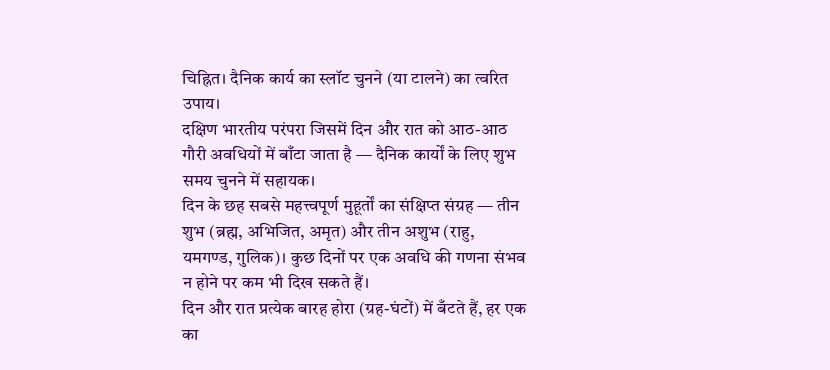चिह्नित। दैनिक कार्य का स्लॉट चुनने (या टालने) का त्वरित उपाय।
दक्षिण भारतीय परंपरा जिसमें दिन और रात को आठ-आठ गौरी अवधियों में बाँटा जाता है — दैनिक कार्यों के लिए शुभ समय चुनने में सहायक।
दिन के छह सबसे महत्त्वपूर्ण मुहूर्तों का संक्षिप्त संग्रह — तीन शुभ (ब्रह्म, अभिजित, अमृत) और तीन अशुभ (राहु, यमगण्ड, गुलिक)। कुछ दिनों पर एक अवधि की गणना संभव न होने पर कम भी दिख सकते हैं।
दिन और रात प्रत्येक बारह होरा (ग्रह-घंटों) में बँटते हैं, हर एक का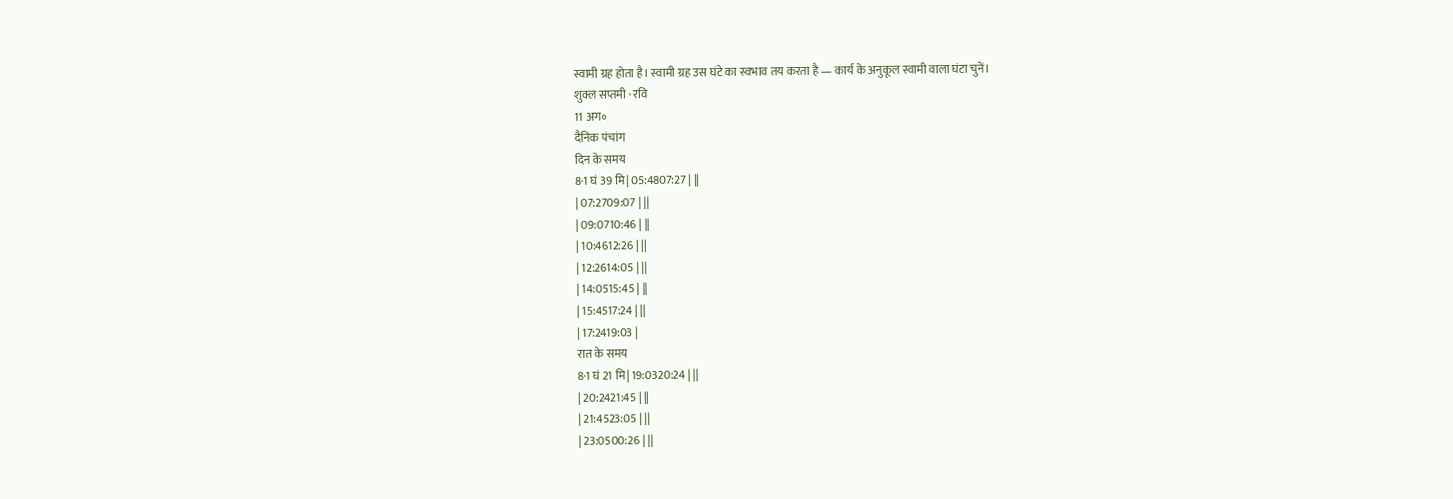स्वामी ग्रह होता है। स्वामी ग्रह उस घंटे का स्वभाव तय करता है — कार्य के अनुकूल स्वामी वाला घंटा चुनें।
शुक्ल सप्तमी · रवि
11 अग॰
दैनिक पंचांग
दिन के समय
8·1 घं 39 मि| 05:4807:27 | ||
| 07:2709:07 | ||
| 09:0710:46 | ||
| 10:4612:26 | ||
| 12:2614:05 | ||
| 14:0515:45 | ||
| 15:4517:24 | ||
| 17:2419:03 |
रात के समय
8·1 घं 21 मि| 19:0320:24 | ||
| 20:2421:45 | ||
| 21:4523:05 | ||
| 23:0500:26 | ||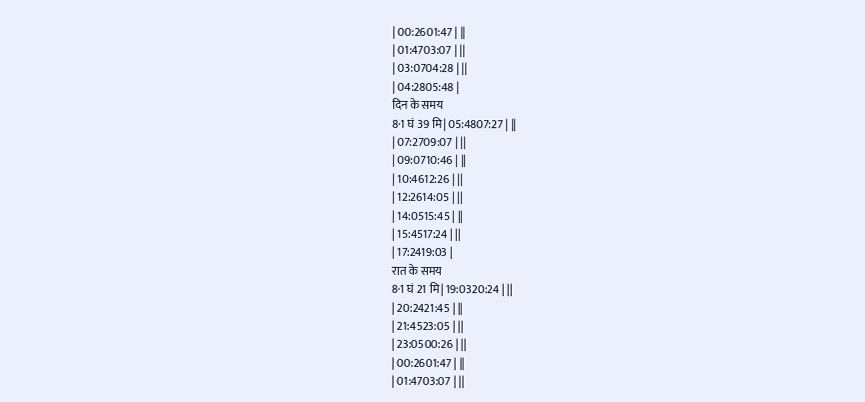| 00:2601:47 | ||
| 01:4703:07 | ||
| 03:0704:28 | ||
| 04:2805:48 |
दिन के समय
8·1 घं 39 मि| 05:4807:27 | ||
| 07:2709:07 | ||
| 09:0710:46 | ||
| 10:4612:26 | ||
| 12:2614:05 | ||
| 14:0515:45 | ||
| 15:4517:24 | ||
| 17:2419:03 |
रात के समय
8·1 घं 21 मि| 19:0320:24 | ||
| 20:2421:45 | ||
| 21:4523:05 | ||
| 23:0500:26 | ||
| 00:2601:47 | ||
| 01:4703:07 | ||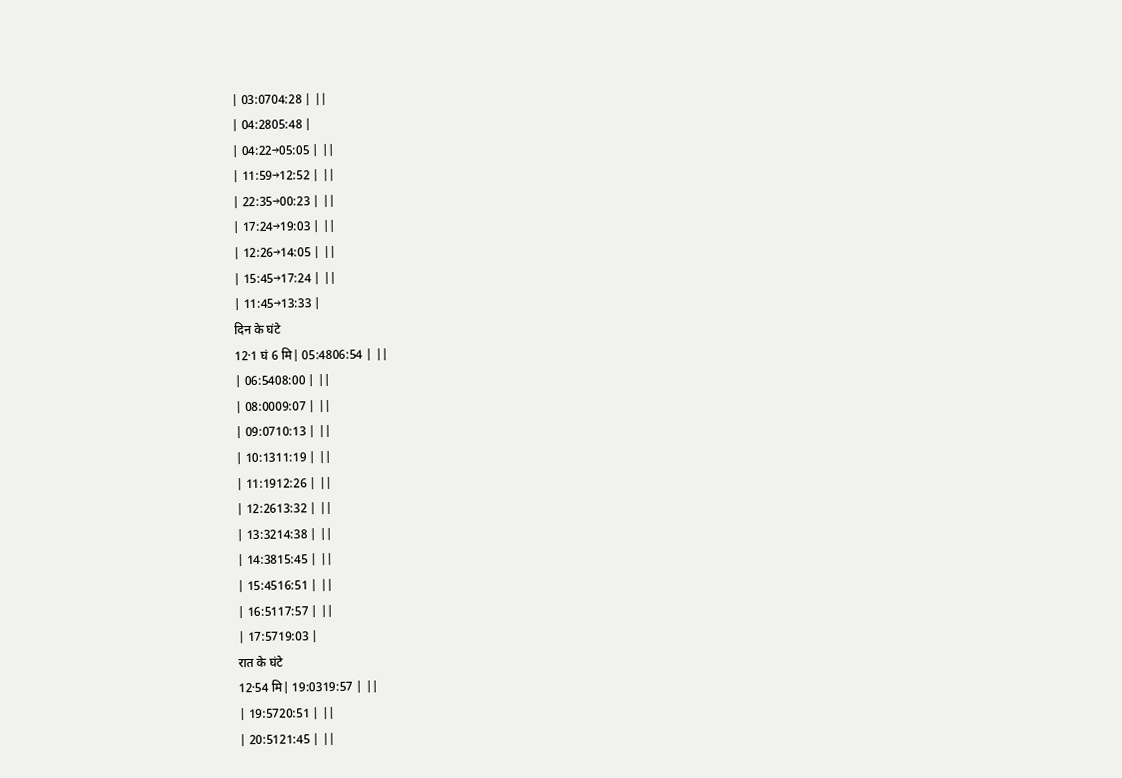| 03:0704:28 | ||
| 04:2805:48 |
| 04:22→05:05 | ||
| 11:59→12:52 | ||
| 22:35→00:23 | ||
| 17:24→19:03 | ||
| 12:26→14:05 | ||
| 15:45→17:24 | ||
| 11:45→13:33 |
दिन के घंटे
12·1 घं 6 मि| 05:4806:54 | ||
| 06:5408:00 | ||
| 08:0009:07 | ||
| 09:0710:13 | ||
| 10:1311:19 | ||
| 11:1912:26 | ||
| 12:2613:32 | ||
| 13:3214:38 | ||
| 14:3815:45 | ||
| 15:4516:51 | ||
| 16:5117:57 | ||
| 17:5719:03 |
रात के घंटे
12·54 मि| 19:0319:57 | ||
| 19:5720:51 | ||
| 20:5121:45 | ||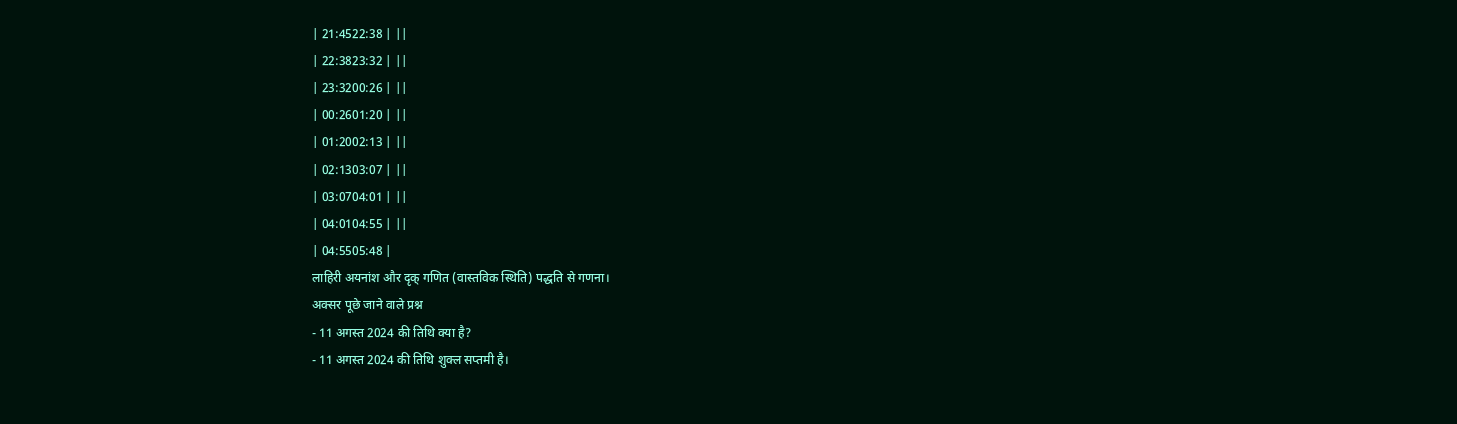| 21:4522:38 | ||
| 22:3823:32 | ||
| 23:3200:26 | ||
| 00:2601:20 | ||
| 01:2002:13 | ||
| 02:1303:07 | ||
| 03:0704:01 | ||
| 04:0104:55 | ||
| 04:5505:48 |
लाहिरी अयनांश और दृक् गणित (वास्तविक स्थिति) पद्धति से गणना।
अक्सर पूछे जाने वाले प्रश्न
- 11 अगस्त 2024 की तिथि क्या है?
- 11 अगस्त 2024 की तिथि शुक्ल सप्तमी है।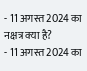- 11 अगस्त 2024 का नक्षत्र क्या है?
- 11 अगस्त 2024 का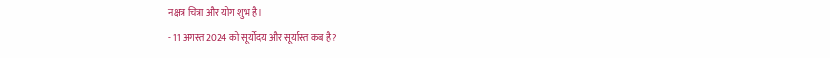नक्षत्र चित्रा और योग शुभ है।
- 11 अगस्त 2024 को सूर्योदय और सूर्यास्त कब है?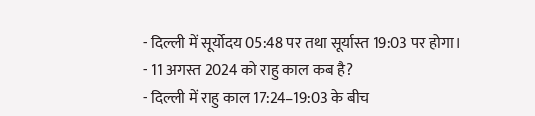- दिल्ली में सूर्योदय 05:48 पर तथा सूर्यास्त 19:03 पर होगा।
- 11 अगस्त 2024 को राहु काल कब है?
- दिल्ली में राहु काल 17:24–19:03 के बीच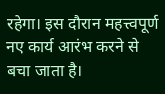रहेगा। इस दौरान महत्त्वपूर्ण नए कार्य आरंभ करने से बचा जाता है।